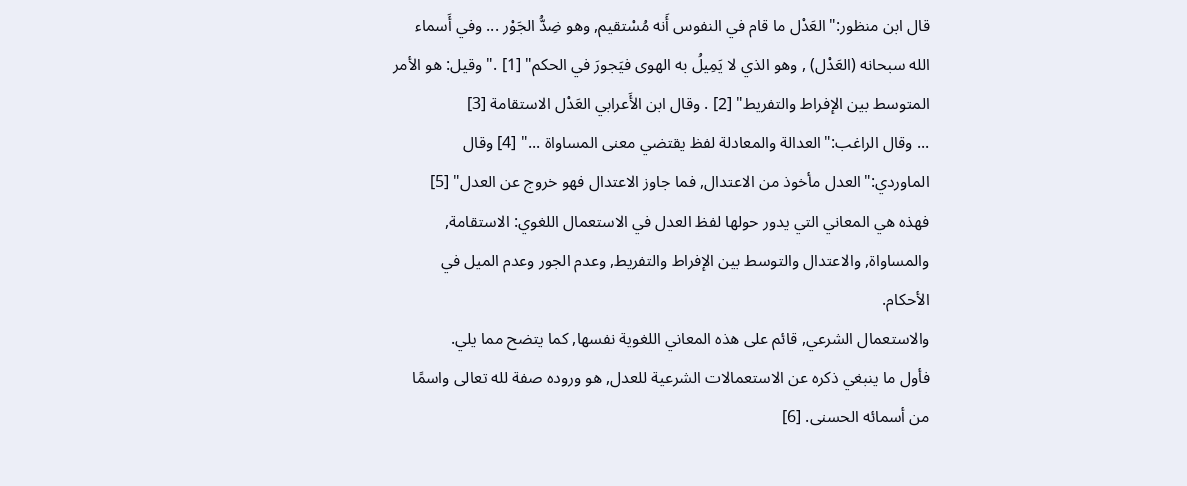قال ابن منظور:"العَدْل ما قام في النفوس أَنه مُسْتقيم, وهو ضِدُّ الجَوْر ... وفي أَسماء الله سبحانه (العَدْل) , وهو الذي لا يَمِيلُ به الهوى فيَجورَ في الحكم" [1] ."وقيل: هو الأمر المتوسط بين الإفراط والتفريط" [2] . وقال ابن الأَعرابي العَدْل الاستقامة [3]
... وقال الراغب:"العدالة والمعادلة لفظ يقتضي معنى المساواة ..." [4] وقال الماوردي:"العدل مأخوذ من الاعتدال, فما جاوز الاعتدال فهو خروج عن العدل" [5]
فهذه هي المعاني التي يدور حولها لفظ العدل في الاستعمال اللغوي: الاستقامة, والمساواة, والاعتدال والتوسط بين الإفراط والتفريط, وعدم الجور وعدم الميل في الأحكام.
والاستعمال الشرعي, قائم على هذه المعاني اللغوية نفسها, كما يتضح مما يلي.
فأول ما ينبغي ذكره عن الاستعمالات الشرعية للعدل, هو وروده صفة لله تعالى واسمًا من أسمائه الحسنى. [6]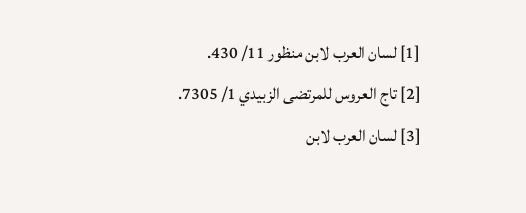[1] لسان العرب لابن منظور 11/ 430.
[2] تاج العروس للمرتضى الزبيدي 1/ 7305.
[3] لسان العرب لابن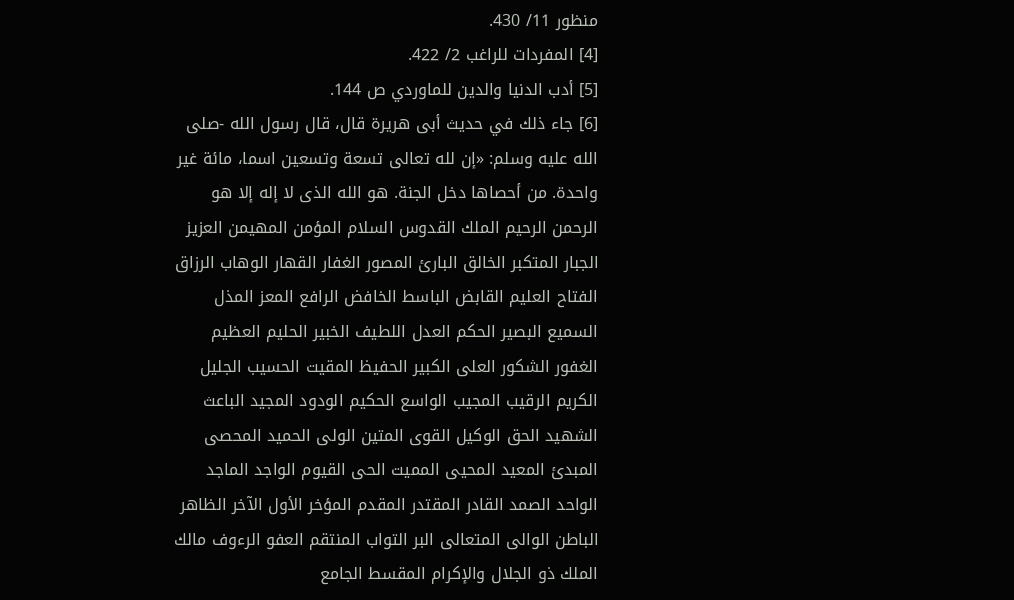منظور 11/ 430.
[4] المفردات للراغب 2/ 422.
[5] أدب الدنيا والدين للماوردي ص 144.
[6] جاء ذلك في حديث أبى هريرة قال، قال رسول الله -صلى الله عليه وسلم: «إن لله تعالى تسعة وتسعين اسما، مائة غير واحدة. من أحصاها دخل الجنة. هو الله الذى لا إله إلا هو الرحمن الرحيم الملك القدوس السلام المؤمن المهيمن العزيز الجبار المتكبر الخالق البارئ المصور الغفار القهار الوهاب الرزاق الفتاح العليم القابض الباسط الخافض الرافع المعز المذل السميع البصير الحكم العدل اللطيف الخبير الحليم العظيم الغفور الشكور العلى الكبير الحفيظ المقيت الحسيب الجليل الكريم الرقيب المجيب الواسع الحكيم الودود المجيد الباعث الشهيد الحق الوكيل القوى المتين الولى الحميد المحصى المبدئ المعيد المحيى المميت الحى القيوم الواجد الماجد الواحد الصمد القادر المقتدر المقدم المؤخر الأول الآخر الظاهر الباطن الوالى المتعالى البر التواب المنتقم العفو الرءوف مالك الملك ذو الجلال والإكرام المقسط الجامع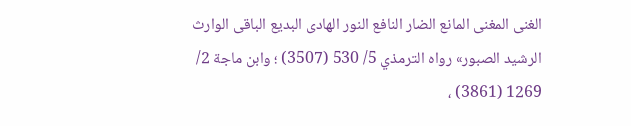الغنى المغنى المانع الضار النافع النور الهادى البديع الباقى الوارث الرشيد الصبور» رواه الترمذي 5/ 530 (3507) ؛ وابن ماجة 2/ 1269 (3861) ،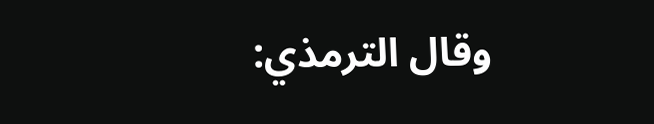وقال الترمذي: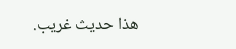هذا حديث غريب.